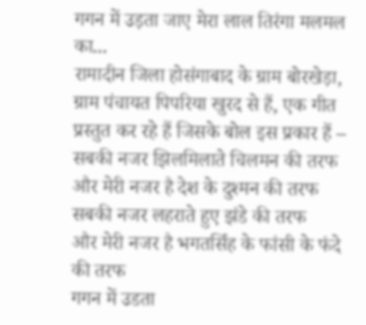गगन में उड़ता जाए मेरा लाल तिरंगा मलमल का...
रामादीन जिला होसंगाबाद के ग्राम बोरखेड़ा, ग्राम पंचायत पिपरिया खुरद से हैं, एक गीत प्रस्तुत कर रहे हैं जिसके बोल इस प्रकार हैं – सबकी नजर झिलमिलाते चिलमन की तरफ
और मेरी नजर है देश के दुश्मन की तरफ
सबकी नजर लहराते हुए झंडे की तरफ
और मेरी नजर है भगतसिँह के फांसी के फंदे की तरफ
गगन में उडता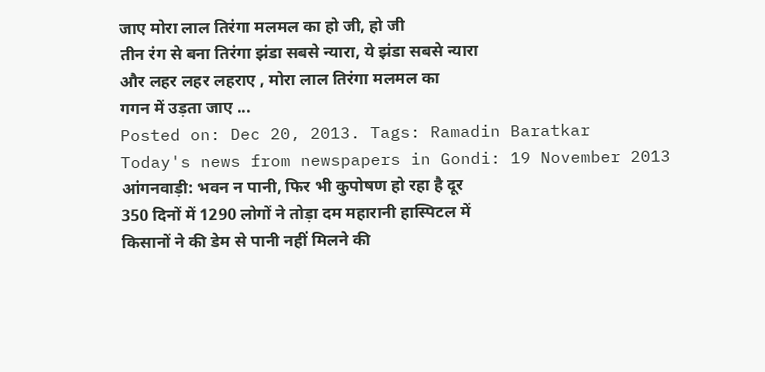जाए मोरा लाल तिरंगा मलमल का हो जी, हो जी
तीन रंग से बना तिरंगा झंडा सबसे न्यारा, ये झंडा सबसे न्यारा
और लहर लहर लहराए , मोरा लाल तिरंगा मलमल का
गगन में उड़ता जाए ...
Posted on: Dec 20, 2013. Tags: Ramadin Baratkar
Today's news from newspapers in Gondi: 19 November 2013
आंगनवाड़ी: भवन न पानी, फिर भी कुपोषण हो रहा है दूर
350 दिनों में 1290 लोगों ने तोड़ा दम महारानी हास्पिटल में
किसानों ने की डेम से पानी नहीं मिलने की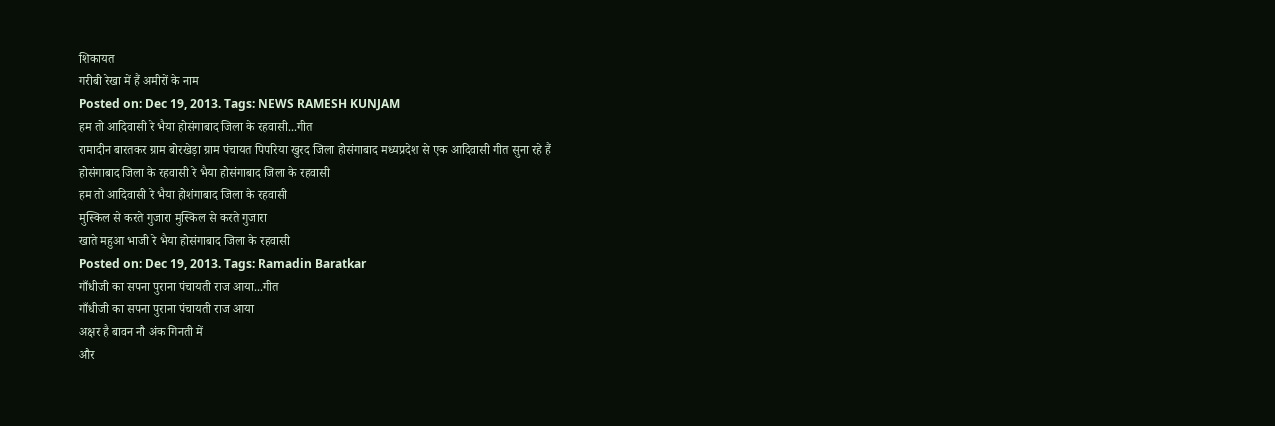शिकायत
गरीबी रेखा में हैं अमीरों के नाम
Posted on: Dec 19, 2013. Tags: NEWS RAMESH KUNJAM
हम तो आदिवासी रे भैया होसंगाबाद जिला के रहवासी...गीत
रामादीन बारतकर ग्राम बोरखेड़ा ग्राम पंचायत पिपरिया खुरद जिला होसंगाबाद मध्यप्रदेश से एक आदिवासी गीत सुना रहे हैं
होसंगाबाद जिला के रहवासी रे भैया होसंगाबाद जिला के रहवासी
हम तो आदिवासी रे भैया होशंगाबाद जिला के रहवासी
मुस्किल से करते गुजारा मुस्किल से करते गुजारा
खाते महुआ भाजी रे भैया होसंगाबाद जिला के रहवासी
Posted on: Dec 19, 2013. Tags: Ramadin Baratkar
गाँधीजी का सपना पुराना पंचायती राज आया...गीत
गाँधीजी का सपना पुराना पंचायती राज आया
अक्षर है बावन नौ अंक गिनती में
और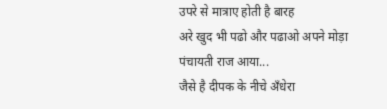उपरे से मात्राए होती है बारह
अरे खुद भी पढो और पढाओ अपने मोड़ा
पंचायती राज आया...
जैसे है दीपक के नीचे अँधेरा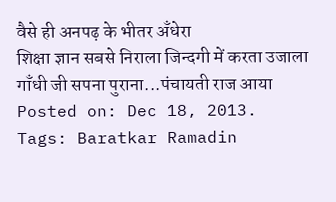वैसे ही अनपढ़ के भीतर अँधेरा
शिक्षा ज्ञान सबसे निराला जिन्दगी में करता उजाला
गाँधी जी सपना पुराना...पंचायती राज आया
Posted on: Dec 18, 2013. Tags: Baratkar Ramadin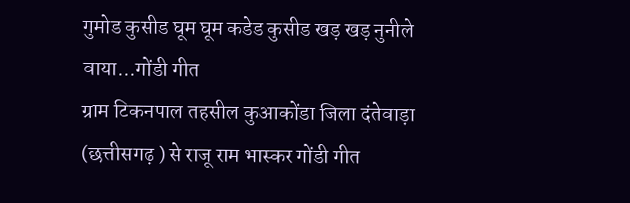गुमोड कुसीड घूम घूम कडेड कुसीड खड़ खड़ नुनीले वाया...गोंडी गीत
ग्राम टिकनपाल तहसील कुआकोंडा जिला दंतेवाड़ा (छत्तीसगढ़ ) से राजू राम भास्कर गोंडी गीत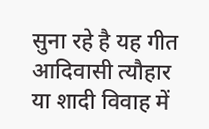सुना रहे है यह गीत आदिवासी त्यौहार या शादी विवाह में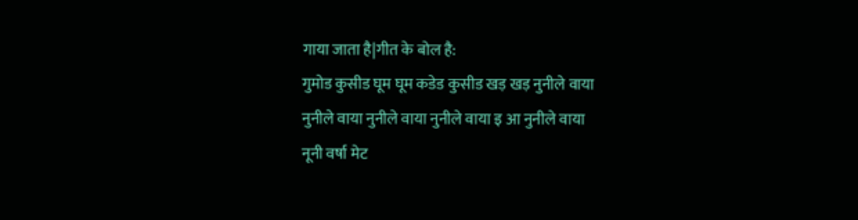गाया जाता है|गीत के बोल है:
गुमोड कुसीड घूम घूम कडेड कुसीड खड़ खड़ नुनीले वाया
नुनीले वाया नुनीले वाया नुनीले वाया इ आ नुनीले वाया
नूनी वर्षा मेट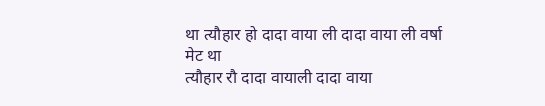था त्यौहार हो दादा वाया ली दादा वाया ली वर्षा मेट था
त्यौहार रौ दादा वायाली दादा वाया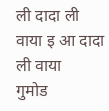ली दादा ली वाया इ आ दादा ली वाया
गुमोड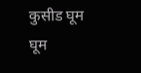कुसीड घूम घूम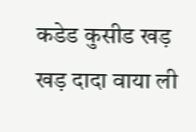कडेड कुसीड खड़ खड़ दादा वाया ली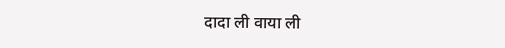दादा ली वाया ली